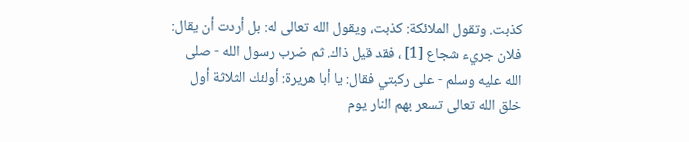كذبت. وتقول الملائكة: كذبت، ويقول الله تعالى له: بل أردت أن يقال: فلان جريء شجاع [1] ، فقد قيل ذاك. ثم ضرب رسول الله - صلى الله عليه وسلم - على ركبتي فقال: يا أبا هريرة: أولئك الثلاثة أول خلق الله تعالى تسعر بهم النار يوم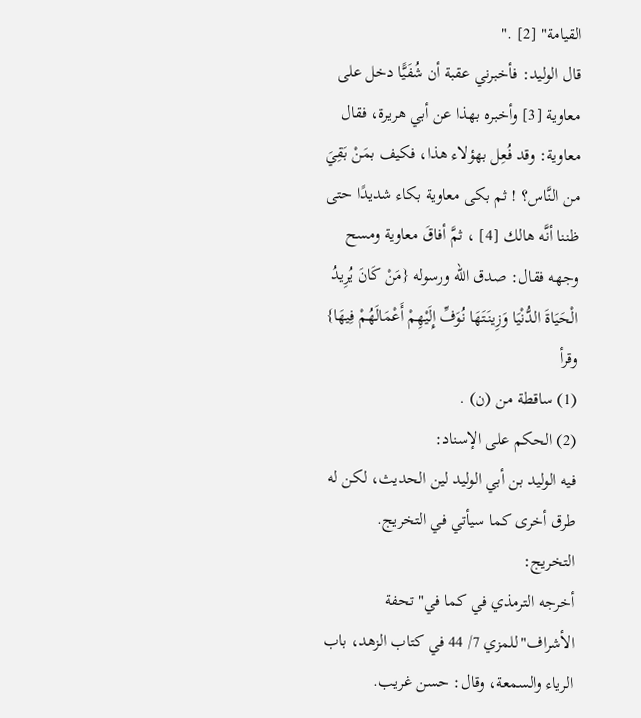القيامة" [2] ."
قال الوليد: فأخبرني عقبة أن شُفَيًّا دخل على معاوية [3] وأخبره بهذا عن أبي هريرة، فقال معاوية: وقد فُعِل بهؤلاء هذا، فكيف بمَنْ بَقِيَ من النَّاس؟ ! ثم بكى معاوية بكاء شديدًا حتى ظننا أنَّه هالك [4] ، ثمَّ أفاقَ معاوية ومسح وجهه فقال: صدق الله ورسوله {مَنْ كَانَ يُرِيدُ الْحَيَاةَ الدُّنْيَا وَزِينَتَهَا نُوَفِّ إِلَيْهِمْ أَعْمَالَهُمْ فِيهَا} وقرأ
(1) ساقطة من (ن) .
(2) الحكم على الإسناد:
فيه الوليد بن أبي الوليد لين الحديث، لكن له طرق أخرى كما سيأتي في التخريج.
التخريج:
أخرجه الترمذي في كما في"تحفة الأشراف"للمزي 7/ 44 في كتاب الزهد، باب الرياء والسمعة، وقال: حسن غريب.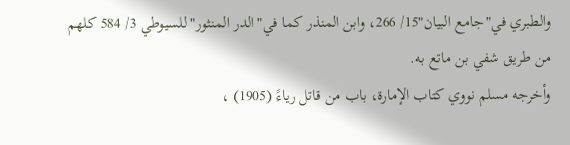والطبري في"جامع البيان"15/ 266، وابن المنذر كما في"الدر المنثور"للسيوطي 3/ 584 كلهم من طريق شفي بن ماتع به.
وأخرجه مسلم نووي كتاب الإمارة، باب من قاتل رياءً (1905) ،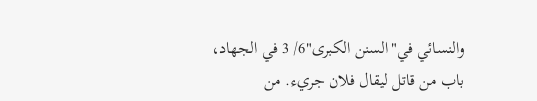والنسائي في"السنن الكبرى"6/ 3 في الجهاد، باب من قاتل ليقال فلان جريء. من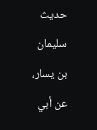حديث سليمان بن يسار، عن أبي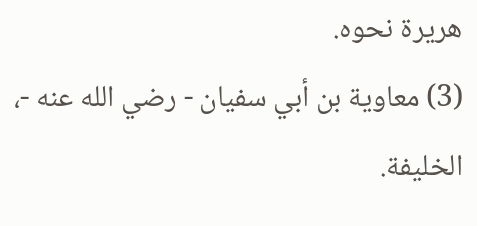هريرة نحوه.
(3) معاوية بن أبي سفيان - رضي الله عنه -، الخليفة.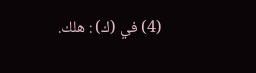(4) في (ك) : هلك.